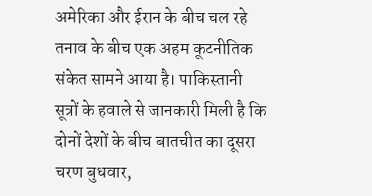अमेरिका और ईरान के बीच चल रहे तनाव के बीच एक अहम कूटनीतिक संकेत सामने आया है। पाकिस्तानी सूत्रों के हवाले से जानकारी मिली है कि दोनों देशों के बीच बातचीत का दूसरा चरण बुधवार,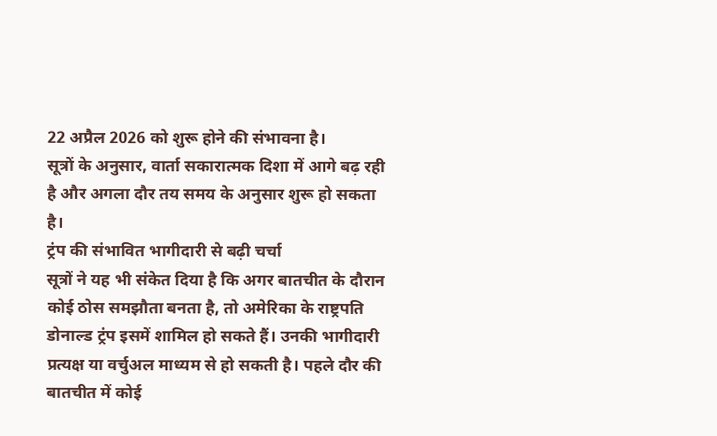22 अप्रैल 2026 को शुरू होने की संभावना है।
सूत्रों के अनुसार, वार्ता सकारात्मक दिशा में आगे बढ़ रही है और अगला दौर तय समय के अनुसार शुरू हो सकता है।
ट्रंप की संभावित भागीदारी से बढ़ी चर्चा
सूत्रों ने यह भी संकेत दिया है कि अगर बातचीत के दौरान कोई ठोस समझौता बनता है, तो अमेरिका के राष्ट्रपति डोनाल्ड ट्रंप इसमें शामिल हो सकते हैं। उनकी भागीदारी प्रत्यक्ष या वर्चुअल माध्यम से हो सकती है। पहले दौर की बातचीत में कोई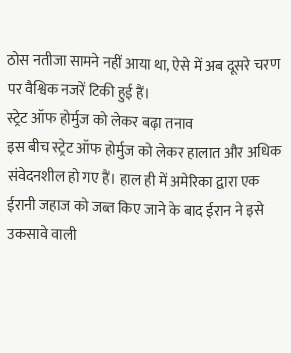ठोस नतीजा सामने नहीं आया था, ऐसे में अब दूसरे चरण पर वैश्विक नजरें टिकी हुई हैं।
स्ट्रेट ऑफ होर्मुज को लेकर बढ़ा तनाव
इस बीच स्ट्रेट ऑफ होर्मुज को लेकर हालात और अधिक संवेदनशील हो गए हैं। हाल ही में अमेरिका द्वारा एक ईरानी जहाज को जब्त किए जाने के बाद ईरान ने इसे उकसावे वाली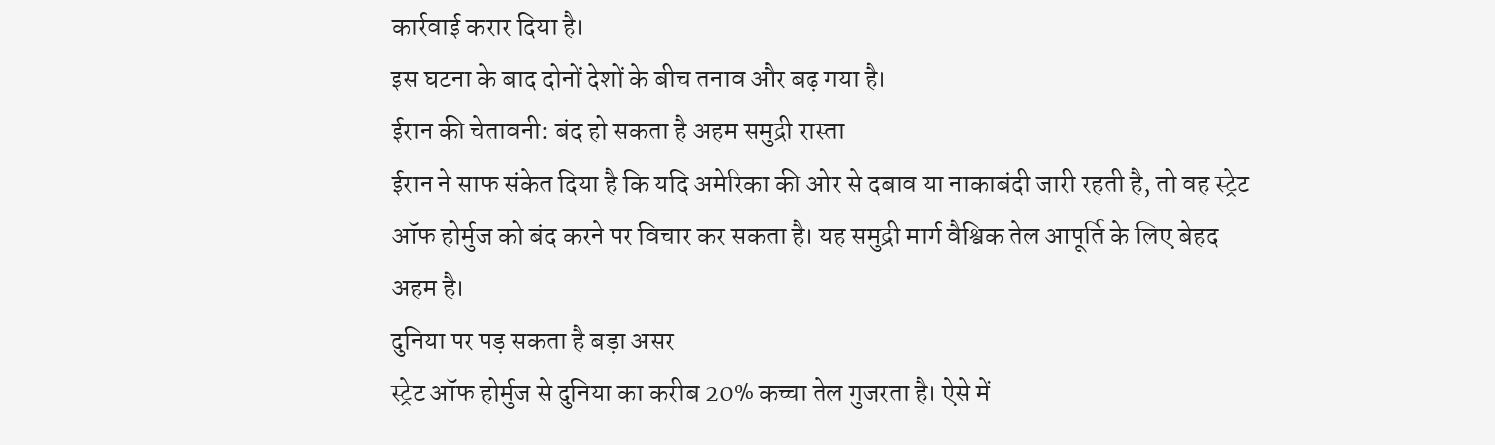कार्रवाई करार दिया है।
इस घटना के बाद दोनों देशों के बीच तनाव और बढ़ गया है।
ईरान की चेतावनी: बंद हो सकता है अहम समुद्री रास्ता
ईरान ने साफ संकेत दिया है कि यदि अमेरिका की ओर से दबाव या नाकाबंदी जारी रहती है, तो वह स्ट्रेट ऑफ होर्मुज को बंद करने पर विचार कर सकता है। यह समुद्री मार्ग वैश्विक तेल आपूर्ति के लिए बेहद अहम है।
दुनिया पर पड़ सकता है बड़ा असर
स्ट्रेट ऑफ होर्मुज से दुनिया का करीब 20% कच्चा तेल गुजरता है। ऐसे में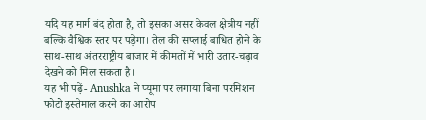यदि यह मार्ग बंद होता है, तो इसका असर केवल क्षेत्रीय नहीं बल्कि वैश्विक स्तर पर पड़ेगा। तेल की सप्लाई बाधित होने के साथ-साथ अंतरराष्ट्रीय बाजार में कीमतों में भारी उतार-चढ़ाव देखने को मिल सकता है।
यह भी पढ़ें- Anushka ने प्यूमा पर लगाया बिना परमिशन फोटो इस्तेमाल करने का आरोप